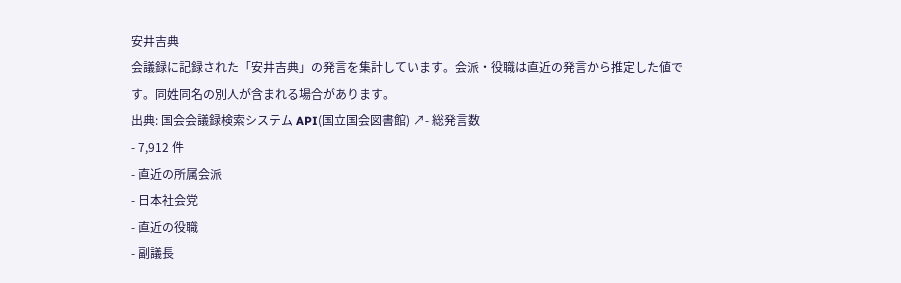安井吉典
会議録に記録された「安井吉典」の発言を集計しています。会派・役職は直近の発言から推定した値です。同姓同名の別人が含まれる場合があります。
出典: 国会会議録検索システム API(国立国会図書館) ↗- 総発言数
- 7,912 件
- 直近の所属会派
- 日本社会党
- 直近の役職
- 副議長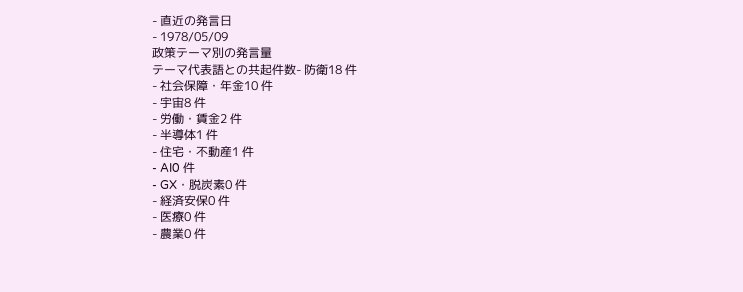- 直近の発言日
- 1978/05/09
政策テーマ別の発言量
テーマ代表語との共起件数- 防衛18 件
- 社会保障・年金10 件
- 宇宙8 件
- 労働・賃金2 件
- 半導体1 件
- 住宅・不動産1 件
- AI0 件
- GX・脱炭素0 件
- 経済安保0 件
- 医療0 件
- 農業0 件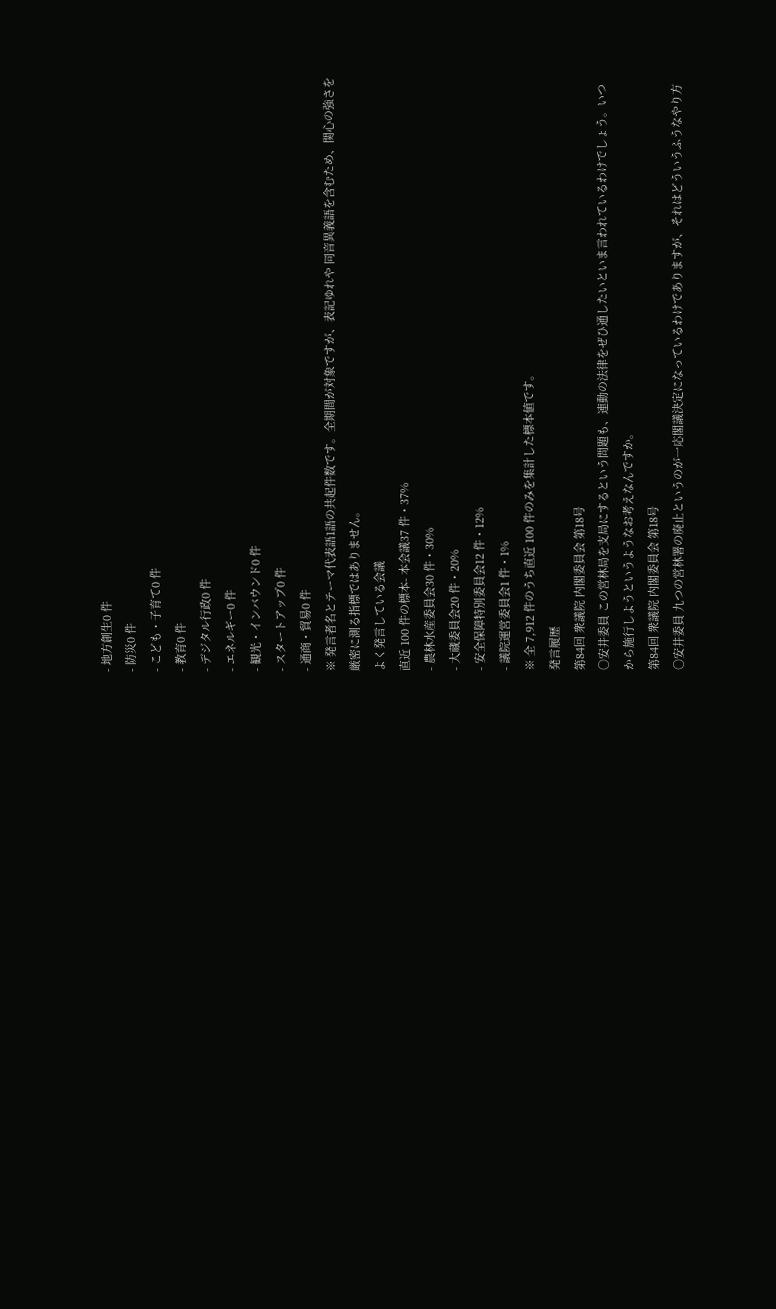- 地方創生0 件
- 防災0 件
- こども・子育て0 件
- 教育0 件
- デジタル行政0 件
- エネルギー0 件
- 観光・インバウンド0 件
- スタートアップ0 件
- 通商・貿易0 件
※ 発言者名とテーマ代表語1語の共起件数です。全期間が対象ですが、表記ゆれや 同音異義語を含むため、関心の強さを厳密に測る指標ではありません。
よく発言している会議
直近 100 件の標本- 本会議37 件・37%
- 農林水産委員会30 件・30%
- 大蔵委員会20 件・20%
- 安全保障特別委員会12 件・12%
- 議院運営委員会1 件・1%
※ 全 7,912 件のうち直近 100 件のみを集計した標本値です。
発言履歴
第84回 衆議院 内閣委員会 第18号
○安井委員 この営林局を支局にするという問題も、連動の法律をぜひ通したいといま言われているわけでしょう。いつから施行しようというようなお考えなんですか。
第84回 衆議院 内閣委員会 第18号
○安井委員 九つの営林署の廃止というのが一応閣議決定になっているわけでありますが、それはどういうふうなやり方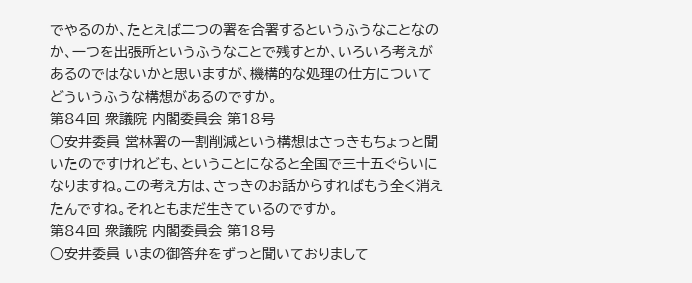でやるのか、たとえば二つの署を合署するというふうなことなのか、一つを出張所というふうなことで残すとか、いろいろ考えがあるのではないかと思いますが、機構的な処理の仕方についてどういうふうな構想があるのですか。
第84回 衆議院 内閣委員会 第18号
○安井委員 営林署の一割削減という構想はさっきもちょっと聞いたのですけれども、ということになると全国で三十五ぐらいになりますね。この考え方は、さっきのお話からすればもう全く消えたんですね。それともまだ生きているのですか。
第84回 衆議院 内閣委員会 第18号
○安井委員 いまの御答弁をずっと聞いておりまして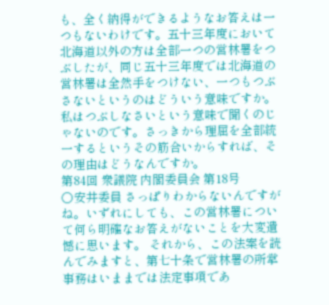も、全く納得ができるようなお答えは一つもないわけです。五十三年度において北海道以外の方は全部一つの営林署をつぶしたが、同じ五十三年度では北海道の営林署は全然手をつけない、一つもつぶさないというのはどういう意味ですか。私はつぶしなさいという意味で聞くのじゃないのです。さっきから理屈を全部統一するというその筋合いからすれば、その理由はどうなんですか。
第84回 衆議院 内閣委員会 第18号
○安井委員 さっぱりわからないんですがね。いずれにしても、この営林署について何ら明確なお答えがないことを大変遺憾に思います。 それから、この法案を読んでみますと、第七十条で営林署の所掌事務はいままでは法定事項であ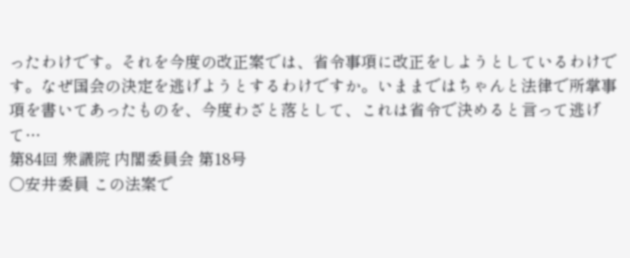ったわけです。それを今度の改正案では、省令事項に改正をしようとしているわけです。なぜ国会の決定を逃げようとするわけですか。いままではちゃんと法律で所掌事項を書いてあったものを、今度わざと落として、これは省令で決めると言って逃げて…
第84回 衆議院 内閣委員会 第18号
○安井委員 この法案で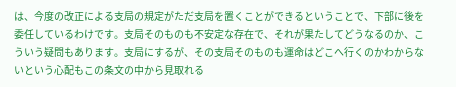は、今度の改正による支局の規定がただ支局を置くことができるということで、下部に後を委任しているわけです。支局そのものも不安定な存在で、それが果たしてどうなるのか、こういう疑問もあります。支局にするが、その支局そのものも運命はどこへ行くのかわからないという心配もこの条文の中から見取れる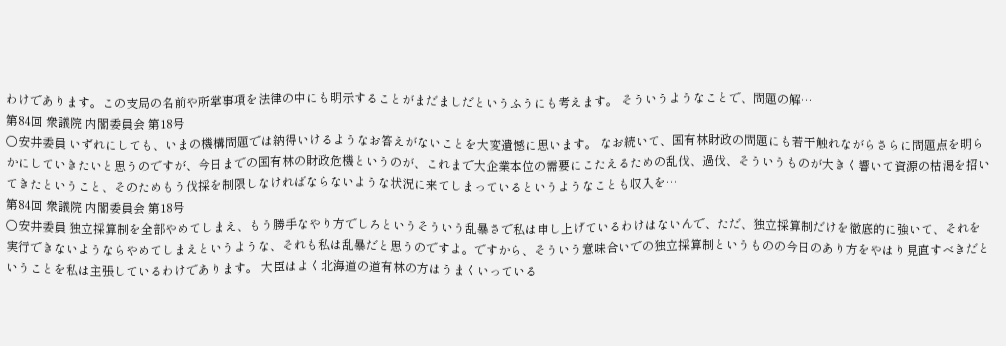わけであります。この支局の名前や所掌事項を法律の中にも明示することがまだましだというふうにも考えます。 そういうようなことで、問題の解…
第84回 衆議院 内閣委員会 第18号
○安井委員 いずれにしても、いまの機構問題では納得いけるようなお答えがないことを大変遺憾に思います。 なお続いて、国有林財政の問題にも若干触れながらさらに問題点を明らかにしていきたいと思うのですが、今日までの国有林の財政危機というのが、これまで大企業本位の需要にこたえるための乱伐、過伐、そういうものが大きく響いて資源の枯渇を招いてきたということ、そのためもう伐採を制限しなければならないような状況に来てしまっているというようなことも収入を…
第84回 衆議院 内閣委員会 第18号
○安井委員 独立採算制を全部やめてしまえ、もう勝手なやり方でしろというそういう乱暴さで私は申し上げているわけはないんで、ただ、独立採算制だけを徹底的に強いて、それを実行できないようならやめてしまえというような、それも私は乱暴だと思うのですよ。ですから、そういう意味合いでの独立採算制というものの今日のあり方をやはり見直すべきだということを私は主張しているわけであります。 大臣はよく北海道の道有林の方はうまくいっている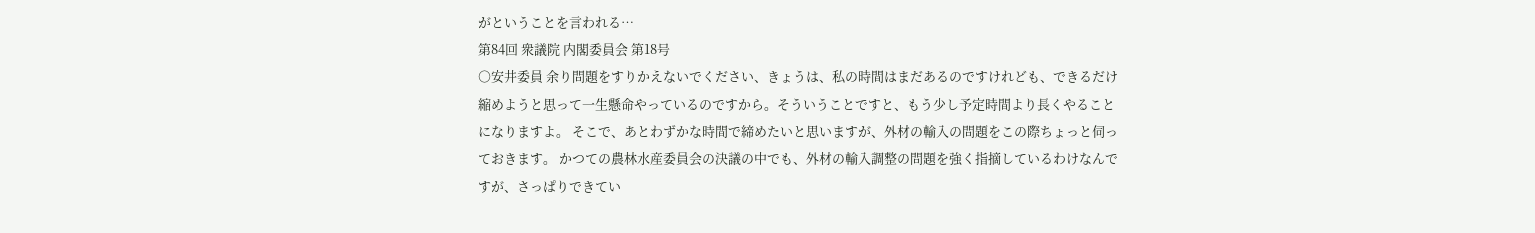がということを言われる…
第84回 衆議院 内閣委員会 第18号
○安井委員 余り問題をすりかえないでください、きょうは、私の時間はまだあるのですけれども、できるだけ縮めようと思って一生懸命やっているのですから。そういうことですと、もう少し予定時間より長くやることになりますよ。 そこで、あとわずかな時間で締めたいと思いますが、外材の輸入の問題をこの際ちょっと伺っておきます。 かつての農林水産委員会の決議の中でも、外材の輸入調整の問題を強く指摘しているわけなんですが、さっぱりできてい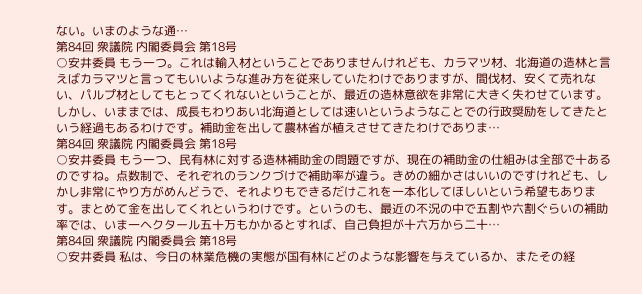ない。いまのような通…
第84回 衆議院 内閣委員会 第18号
○安井委員 もう一つ。これは輸入材ということでありませんけれども、カラマツ材、北海道の造林と言えばカラマツと言ってもいいような進み方を従来していたわけでありますが、間伐材、安くて売れない、パルプ材としてもとってくれないということが、最近の造林意欲を非常に大きく失わせています。しかし、いままでは、成長もわりあい北海道としては速いというようなことでの行政奨励をしてきたという経過もあるわけです。補助金を出して農林省が植えさせてきたわけでありま…
第84回 衆議院 内閣委員会 第18号
○安井委員 もう一つ、民有林に対する造林補助金の問題ですが、現在の補助金の仕組みは全部で十あるのですね。点数制で、それぞれのランクづけで補助率が違う。きめの細かさはいいのですけれども、しかし非常にやり方がめんどうで、それよりもできるだけこれを一本化してほしいという希望もあります。まとめて金を出してくれというわけです。というのも、最近の不況の中で五割や六割ぐらいの補助率では、いま一ヘクタール五十万もかかるとすれば、自己負担が十六万から二十…
第84回 衆議院 内閣委員会 第18号
○安井委員 私は、今日の林業危機の実態が国有林にどのような影響を与えているか、またその経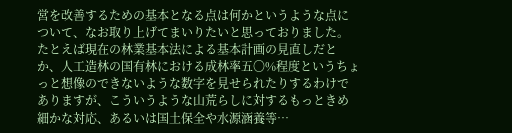営を改善するための基本となる点は何かというような点について、なお取り上げてまいりたいと思っておりました。たとえば現在の林業基本法による基本計画の見直しだとか、人工造林の国有林における成林率五〇%程度というちょっと想像のできないような数字を見せられたりするわけでありますが、こういうような山荒らしに対するもっときめ細かな対応、あるいは国土保全や水源涵養等…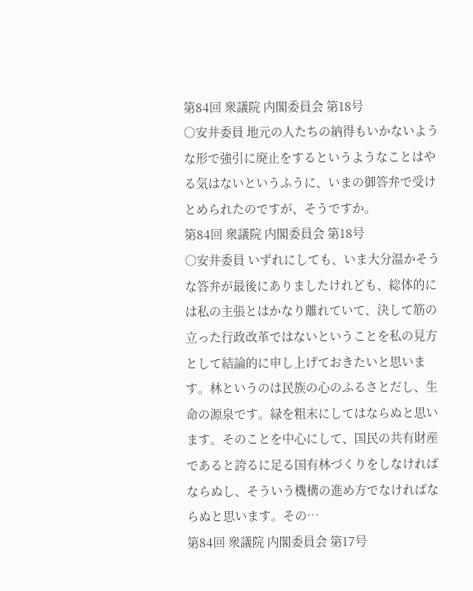第84回 衆議院 内閣委員会 第18号
○安井委員 地元の人たちの納得もいかないような形で強引に廃止をするというようなことはやる気はないというふうに、いまの御答弁で受けとめられたのですが、そうですか。
第84回 衆議院 内閣委員会 第18号
○安井委員 いずれにしても、いま大分温かそうな答弁が最後にありましたけれども、総体的には私の主張とはかなり離れていて、決して筋の立った行政改革ではないということを私の見方として結論的に申し上げておきたいと思います。林というのは民族の心のふるさとだし、生命の源泉です。緑を粗末にしてはならぬと思います。そのことを中心にして、国民の共有財産であると誇るに足る国有林づくりをしなければならぬし、そういう機構の進め方でなければならぬと思います。その…
第84回 衆議院 内閣委員会 第17号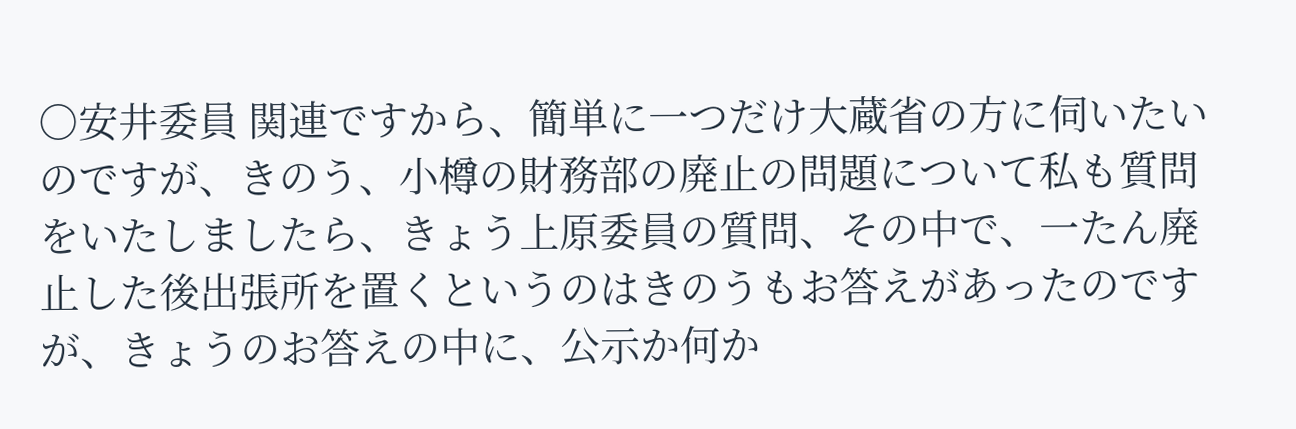○安井委員 関連ですから、簡単に一つだけ大蔵省の方に伺いたいのですが、きのう、小樽の財務部の廃止の問題について私も質問をいたしましたら、きょう上原委員の質問、その中で、一たん廃止した後出張所を置くというのはきのうもお答えがあったのですが、きょうのお答えの中に、公示か何か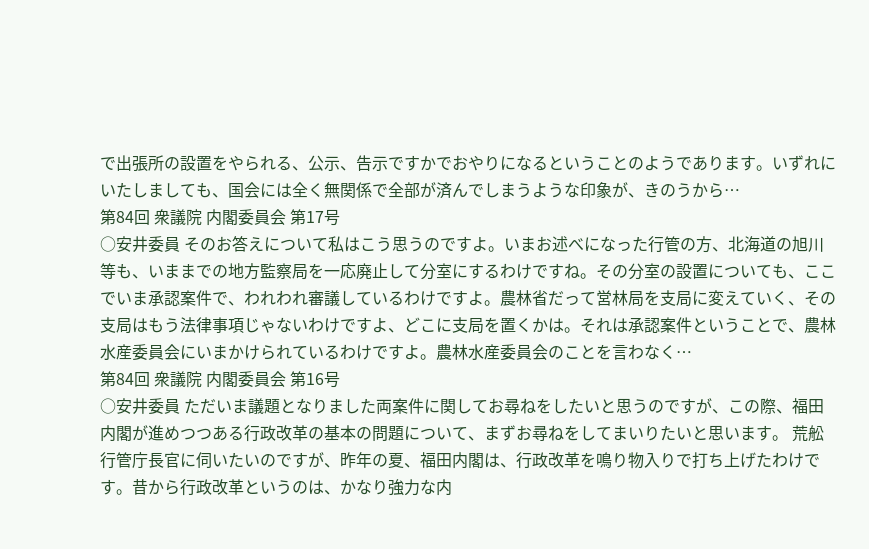で出張所の設置をやられる、公示、告示ですかでおやりになるということのようであります。いずれにいたしましても、国会には全く無関係で全部が済んでしまうような印象が、きのうから…
第84回 衆議院 内閣委員会 第17号
○安井委員 そのお答えについて私はこう思うのですよ。いまお述べになった行管の方、北海道の旭川等も、いままでの地方監察局を一応廃止して分室にするわけですね。その分室の設置についても、ここでいま承認案件で、われわれ審議しているわけですよ。農林省だって営林局を支局に変えていく、その支局はもう法律事項じゃないわけですよ、どこに支局を置くかは。それは承認案件ということで、農林水産委員会にいまかけられているわけですよ。農林水産委員会のことを言わなく…
第84回 衆議院 内閣委員会 第16号
○安井委員 ただいま議題となりました両案件に関してお尋ねをしたいと思うのですが、この際、福田内閣が進めつつある行政改革の基本の問題について、まずお尋ねをしてまいりたいと思います。 荒舩行管庁長官に伺いたいのですが、昨年の夏、福田内閣は、行政改革を鳴り物入りで打ち上げたわけです。昔から行政改革というのは、かなり強力な内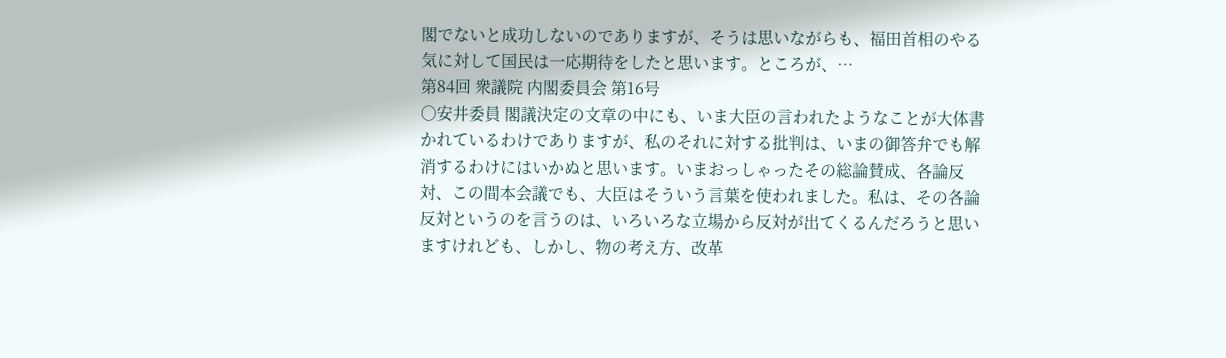閣でないと成功しないのでありますが、そうは思いながらも、福田首相のやる気に対して国民は一応期待をしたと思います。ところが、…
第84回 衆議院 内閣委員会 第16号
○安井委員 閣議決定の文章の中にも、いま大臣の言われたようなことが大体書かれているわけでありますが、私のそれに対する批判は、いまの御答弁でも解消するわけにはいかぬと思います。いまおっしゃったその総論賛成、各論反対、この間本会議でも、大臣はそういう言葉を使われました。私は、その各論反対というのを言うのは、いろいろな立場から反対が出てくるんだろうと思いますけれども、しかし、物の考え方、改革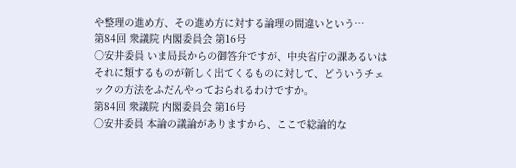や整理の進め方、その進め方に対する論理の間違いという…
第84回 衆議院 内閣委員会 第16号
○安井委員 いま局長からの御答弁ですが、中央省庁の課あるいはそれに類するものが新しく出てくるものに対して、どういうチェックの方法をふだんやっておられるわけですか。
第84回 衆議院 内閣委員会 第16号
○安井委員 本論の議論がありますから、ここで総論的な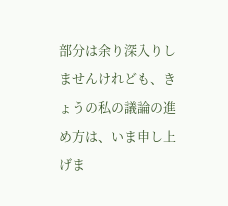部分は余り深入りしませんけれども、きょうの私の議論の進め方は、いま申し上げま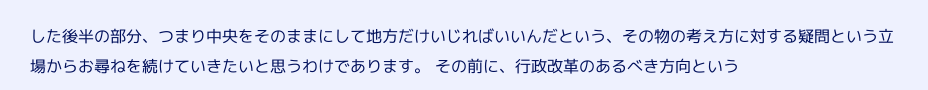した後半の部分、つまり中央をそのままにして地方だけいじればいいんだという、その物の考え方に対する疑問という立場からお尋ねを続けていきたいと思うわけであります。 その前に、行政改革のあるべき方向という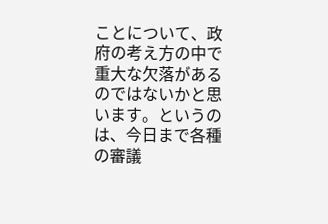ことについて、政府の考え方の中で重大な欠落があるのではないかと思います。というのは、今日まで各種の審議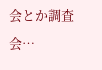会とか調査会…